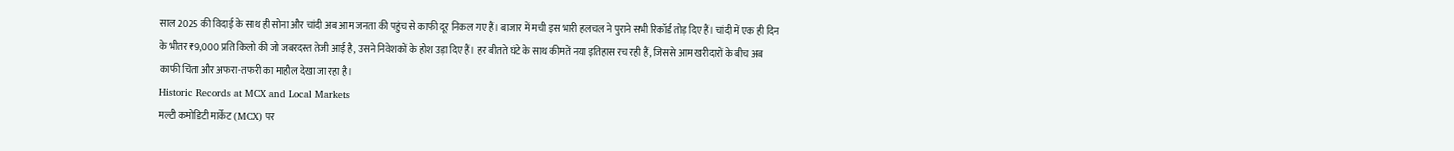साल 2025 की विदाई के साथ ही सोना और चांदी अब आम जनता की पहुंच से काफी दूर निकल गए हैं। बाजार में मची इस भारी हलचल ने पुराने सभी रिकॉर्ड तोड़ दिए हैं। चांदी में एक ही दिन के भीतर ₹9,000 प्रति किलो की जो जबरदस्त तेजी आई है, उसने निवेशकों के होश उड़ा दिए हैं। हर बीतते घंटे के साथ कीमतें नया इतिहास रच रही हैं, जिससे आम खरीदारों के बीच अब काफी चिंता और अफरा-तफरी का माहौल देखा जा रहा है।
Historic Records at MCX and Local Markets
मल्टी कमोडिटी मार्केट (MCX) पर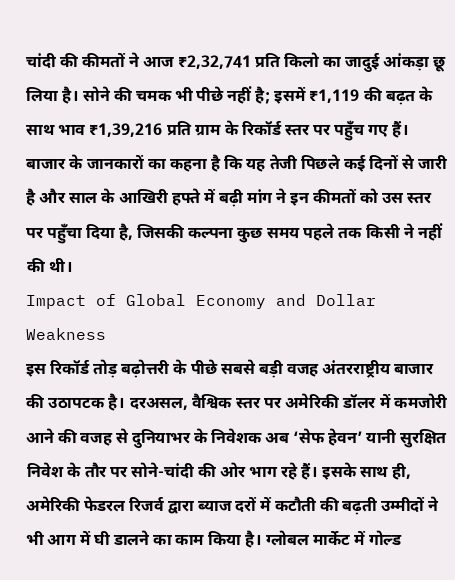चांदी की कीमतों ने आज ₹2,32,741 प्रति किलो का जादुई आंकड़ा छू लिया है। सोने की चमक भी पीछे नहीं है; इसमें ₹1,119 की बढ़त के साथ भाव ₹1,39,216 प्रति ग्राम के रिकॉर्ड स्तर पर पहुँच गए हैं। बाजार के जानकारों का कहना है कि यह तेजी पिछले कई दिनों से जारी है और साल के आखिरी हफ्ते में बढ़ी मांग ने इन कीमतों को उस स्तर पर पहुँचा दिया है, जिसकी कल्पना कुछ समय पहले तक किसी ने नहीं की थी।
Impact of Global Economy and Dollar Weakness
इस रिकॉर्ड तोड़ बढ़ोत्तरी के पीछे सबसे बड़ी वजह अंतरराष्ट्रीय बाजार की उठापटक है। दरअसल, वैश्विक स्तर पर अमेरिकी डॉलर में कमजोरी आने की वजह से दुनियाभर के निवेशक अब ‘सेफ हेवन’ यानी सुरक्षित निवेश के तौर पर सोने-चांदी की ओर भाग रहे हैं। इसके साथ ही, अमेरिकी फेडरल रिजर्व द्वारा ब्याज दरों में कटौती की बढ़ती उम्मीदों ने भी आग में घी डालने का काम किया है। ग्लोबल मार्केट में गोल्ड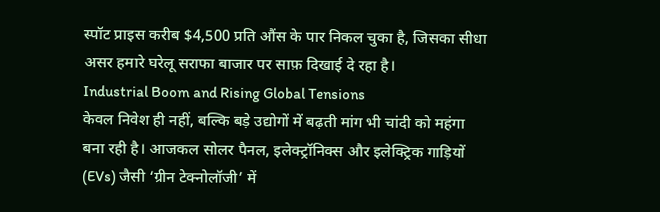स्पॉट प्राइस करीब $4,500 प्रति औंस के पार निकल चुका है, जिसका सीधा असर हमारे घरेलू सराफा बाजार पर साफ़ दिखाई दे रहा है।
Industrial Boom and Rising Global Tensions
केवल निवेश ही नहीं, बल्कि बड़े उद्योगों में बढ़ती मांग भी चांदी को महंगा बना रही है। आजकल सोलर पैनल, इलेक्ट्रॉनिक्स और इलेक्ट्रिक गाड़ियों (EVs) जैसी ‘ग्रीन टेक्नोलॉजी’ में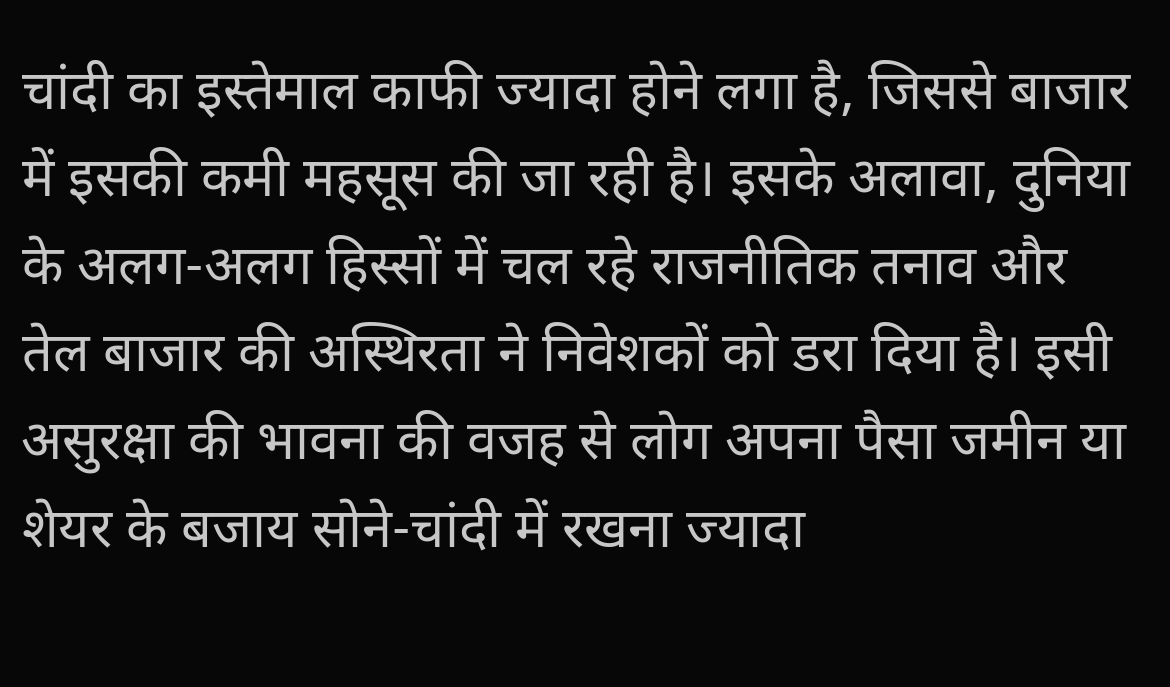चांदी का इस्तेमाल काफी ज्यादा होने लगा है, जिससे बाजार में इसकी कमी महसूस की जा रही है। इसके अलावा, दुनिया के अलग-अलग हिस्सों में चल रहे राजनीतिक तनाव और तेल बाजार की अस्थिरता ने निवेशकों को डरा दिया है। इसी असुरक्षा की भावना की वजह से लोग अपना पैसा जमीन या शेयर के बजाय सोने-चांदी में रखना ज्यादा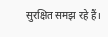सुरक्षित समझ रहे हैं।